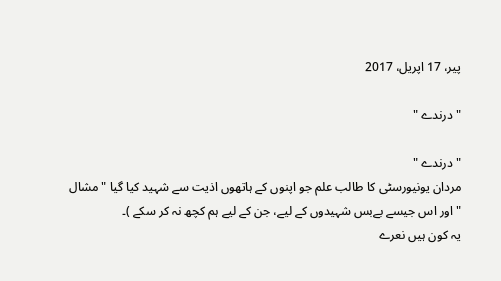پیر، 17 اپریل، 2017

" درندے "

" درندے "
مردان یونیورسٹی کا طالب علم جو اپنوں کے ہاتھوں اذیت سے شہید کیا گیا "مشال "اور اس جیسے بےبس شہیدوں کے لیے، جن کے لیے ہم کچھ نہ کر سکے )۔
یہ کون ہیں نعرے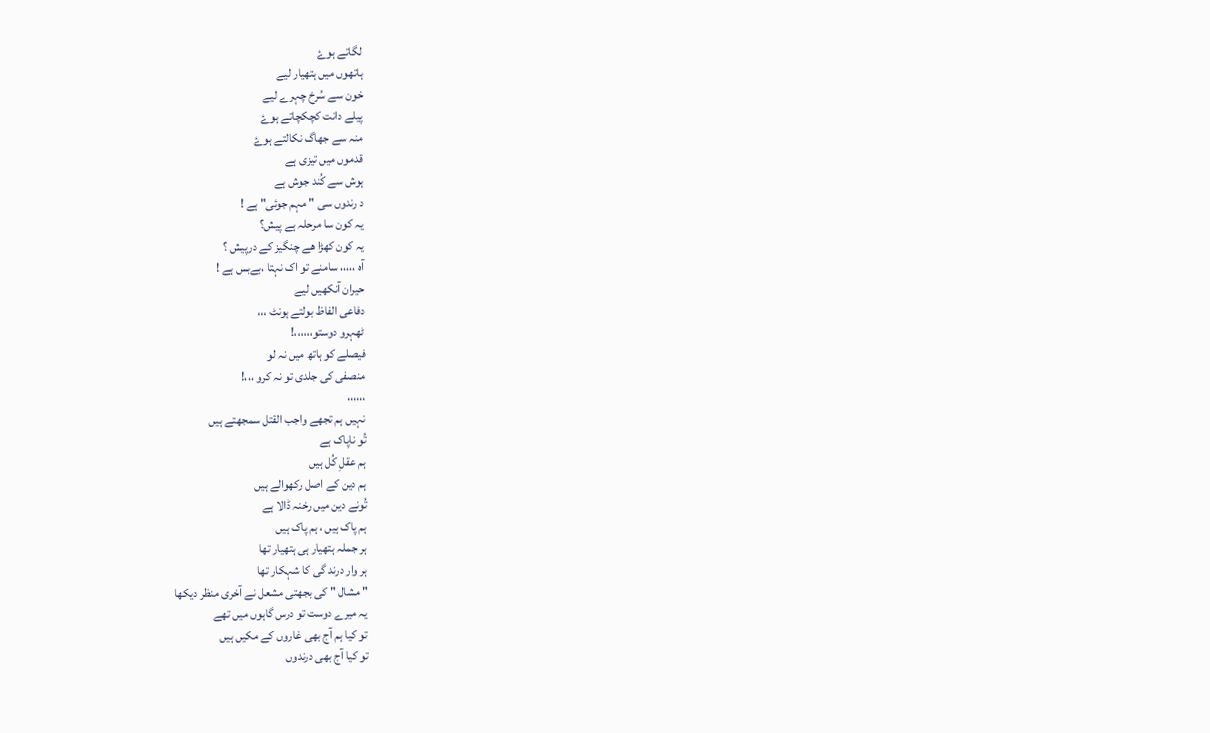لگاتے ہوۓ
ہاتھوں میں ہتھیار لیے
خون سے سُرخ چہرے لیے
پیلے دانت کچکچاتے ہوۓ
منہ سے جھاگ نکالتے ہوۓ
قدموں میں تیزی ہے
ہوش سے کُند جوش ہے
د رندوں سی " مہم جوئی" ہے !
یہ کون سا مرحلہ ہے پیش؟
یہ کون کھڑا ھے چنگیز کے درپیش ؟
آہ ،،،،، سامنے تو اک نہتا ،بےبس ہے !
حیران آنکھیں لیے
دفاعی الفاظ بولتے ہونٹ ،،،
ٹھہرو دوستو،،،،،،!
فیصلے کو ہاتھ میں نہ لو
منصفی کی جلدی تو نہ کرو ،،،!
،،،،،،
نہیں ہم تجھے واجب القتل سمجھتے ہیں
تُو ناپاک ہے
ہم عقلِ کُل ہیں
ہم دین کے اصل رکھوالے ہیں
تُونے دین میں رخنہ ڈالا ہے
ہم پاک ہیں ، ہم پاک ہیں
ہر جملہ ہتھیار ہی ہتھیار تھا
ہر وار درند گی کا شہکار تھا
" مشال " کی بجھتی مشعل نے آخری منظر دیکھا
یہ میرے دوست تو درس گاہوں میں تھے
تو کیا ہم آج بھی غاروں کے مکیں ہیں
تو کیا آج بھی درندوں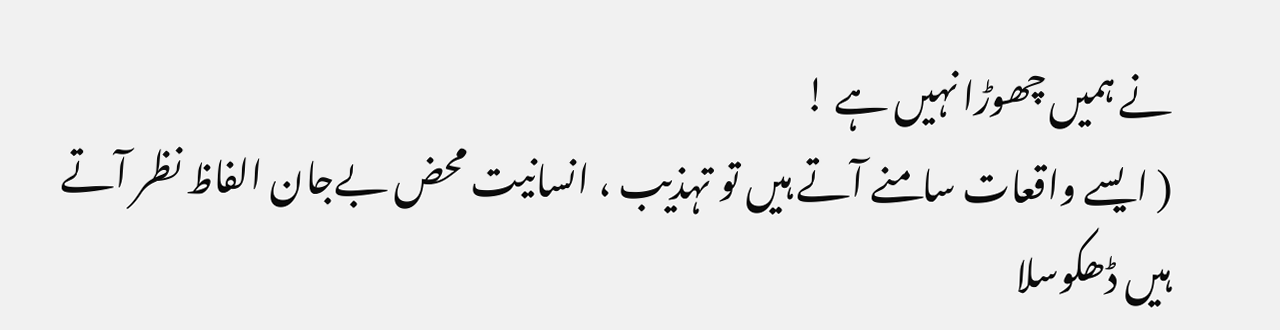نے ہمیں چھوڑا نہیں ہے !
( ایسے واقعات سامنے آتے ہیں تو تہذیب ، انسانیت محض بےجان الفاظ نظر آتے ہیں ڈھکوسلا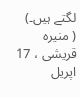لگتے ہیں۔)
( منیرہ قریشی ، 17 اپریل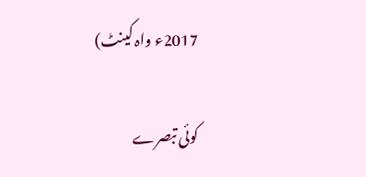2017ء واہ کینٹ)

کوئی تبصرے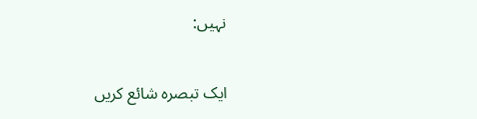نہیں:

ایک تبصرہ شائع کریں